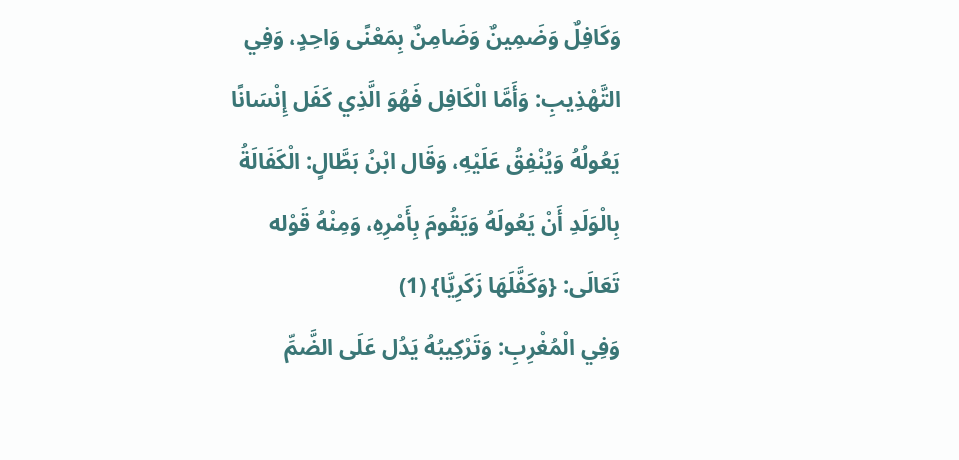وَكَافِلٌ وَضَمِينٌ وَضَامِنٌ بِمَعْنًى وَاحِدٍ، وَفِي التَّهْذِيبِ: وَأَمَّا الْكَافِل فَهُوَ الَّذِي كَفَل إِنْسَانًا يَعُولُهُ وَيُنْفِقُ عَلَيْهِ، وَقَال ابْنُ بَطَّالٍ: الْكَفَالَةُ بِالْوَلَدِ أَنْ يَعُولَهُ وَيَقُومَ بِأَمْرِهِ، وَمِنْهُ قَوْله تَعَالَى: {وَكَفَّلَهَا زَكَرِيَّا} (1)
وَفِي الْمُغْرِبِ: وَتَرْكِيبُهُ يَدُل عَلَى الضَّمِّ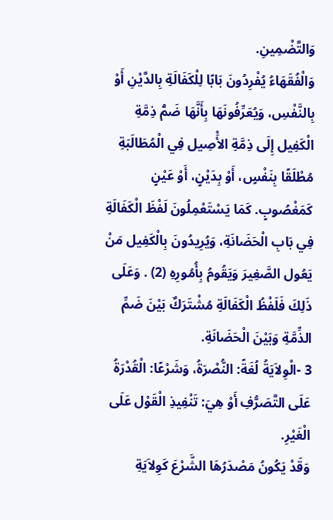وَالتَّضْمِينِ.
وَالْفُقَهَاءُ يُفْرِدُونَ بَابًا لِلْكَفَالَةِ بِالدَّيْنِ أَوْ بِالنَّفْسِ، وَيُعَرِّفُونَهَا بِأَنَّهَا ضَمُّ ذِمَّةِ الْكَفِيل إِلَى ذِمَّةِ الأَْصِيل فِي الْمُطَالَبَةِ مُطْلَقًا بِنَفْسٍ، أَوْ بِدَيْنٍ، أَوْ عَيْنٍ كَمَغْصُوبٍ. كَمَا يَسْتَعْمِلُونَ لَفْظَ الْكَفَالَةِ فِي بَابِ الْحَضَانَةِ، وَيُرِيدُونَ بِالْكَفِيل مَنْ يَعُول الصَّغِيرَ وَيَقُومُ بِأُمُورِهِ (2) . وَعَلَى ذَلِكَ فَلَفْظُ الْكَفَالَةِ مُشْتَرَكٌ بَيْنَ ضَمِّ الذِّمَّةِ وَبَيْنَ الْحَضَانَةِ.
3 -الْوِلاَيَةُ لُغَةً: النُّصْرَةُ، وَشَرْعًا: الْقُدْرَةُ عَلَى التَّصَرُّفِ أَوْ هِيَ: تَنْفِيذِ الْقَوْل عَلَى الْغَيْرِ.
وَقَدْ يَكُونُ مَصْدَرُهَا الشَّرْعَ كَوِلاَيَةِ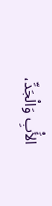الأَْبِ وَالْجَدِّ،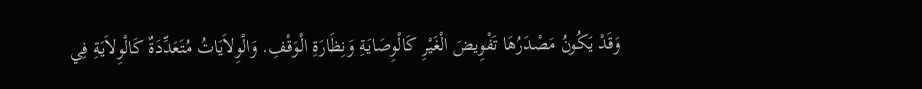وَقَدْ يَكُونُ مَصْدَرُهَا تَفْوِيضَ الْغَيْرِ كَالْوِصَايَةِ وَنِظَارَةِ الْوَقْفِ. وَالْوِلاَيَاتُ مُتَعَدِّدَةٌ كَالْوِلاَيَةِ فِي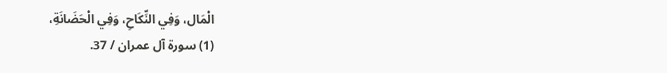الْمَال، وَفِي النِّكَاحِ، وَفِي الْحَضَانَةِ،
(1) سورة آل عمران / 37.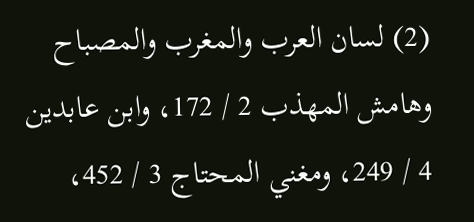(2) لسان العرب والمغرب والمصباح وهامش المهذب 2 / 172، وابن عابدين 4 / 249، ومغني المحتاج 3 / 452،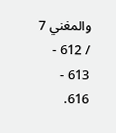والمغني 7 / 612 - 613 - 616.